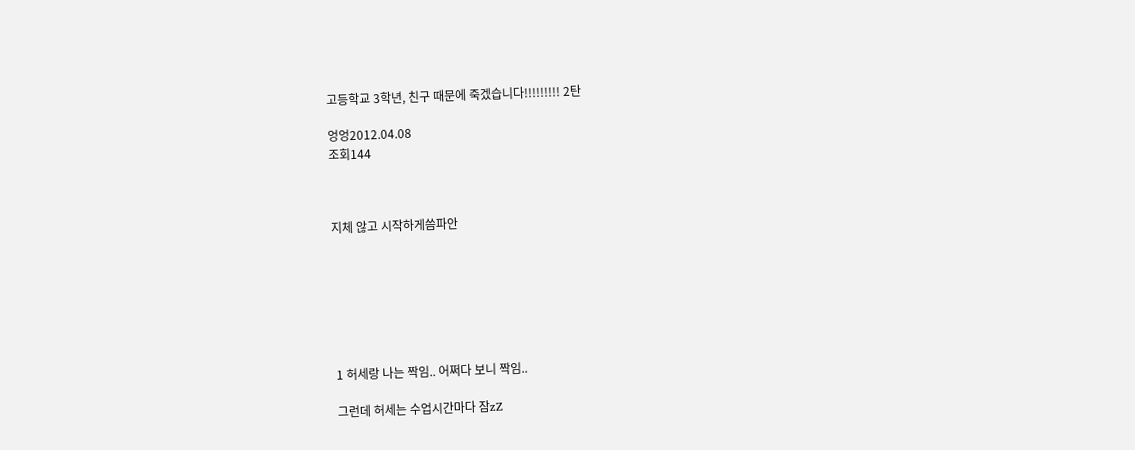고등학교 3학년, 친구 때문에 죽겠습니다!!!!!!!!! 2탄

엉엉2012.04.08
조회144



지체 않고 시작하게씀파안







1 허세랑 나는 짝임.. 어쩌다 보니 짝임..

그런데 허세는 수업시간마다 잠zZ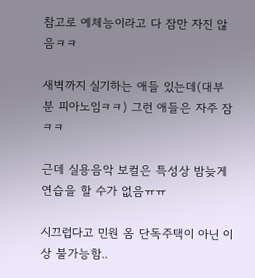참고로 예체능이라고 다 잠만 자진 않음ㅋㅋ

새벽까지 실기하는 애들 있는데(대부분 피아노임ㅋㅋ) 그런 애들은 자주 잠ㅋㅋ

근데 실용음악 보컬은 특성상 밤늦게 연습을 할 수가 없음ㅠㅠ

시끄럽다고 민원 옴 단독주택이 아닌 이상 불가능함..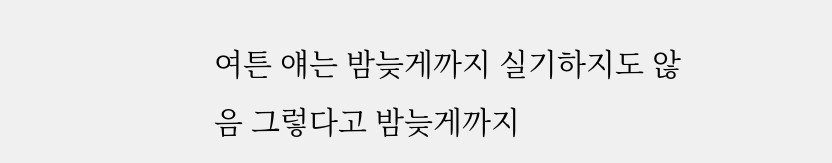여튼 얘는 밤늦게까지 실기하지도 않음 그렇다고 밤늦게까지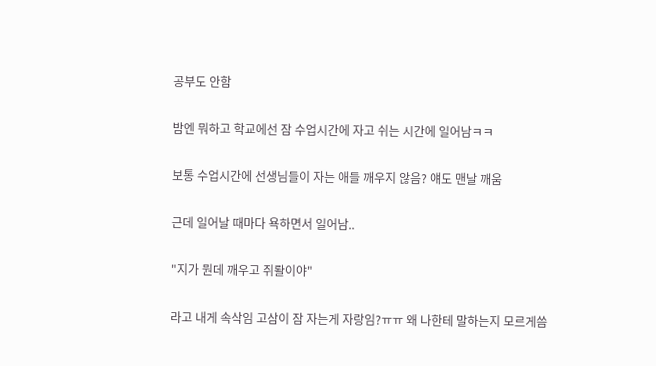공부도 안함

밤엔 뭐하고 학교에선 잠 수업시간에 자고 쉬는 시간에 일어남ㅋㅋ

보통 수업시간에 선생님들이 자는 애들 깨우지 않음? 얘도 맨날 깨움

근데 일어날 때마다 욕하면서 일어남..

"지가 뭔데 깨우고 쥐뢀이야"

라고 내게 속삭임 고삼이 잠 자는게 자랑임?ㅠㅠ 왜 나한테 말하는지 모르게씀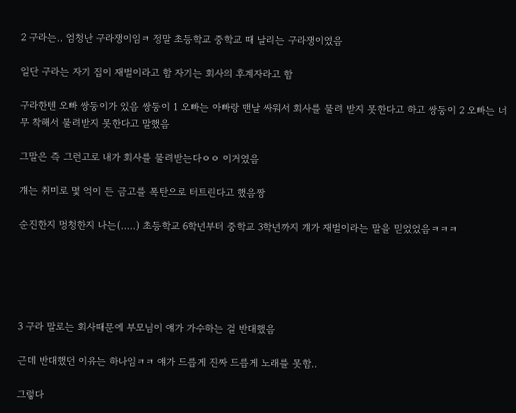2 구라는.. 엄청난 구라쟁이임ㅋ 정말 초등학교 중학교 때 날리는 구라쟁이였음

일단 구라는 자기 집이 재벌이라고 함 자기는 회사의 후계자라고 함

구라한텐 오빠 쌍둥이가 있음 쌍둥이 1 오빠는 아빠랑 맨날 싸워서 회사를 물려 받지 못한다고 하고 쌍둥이 2 오빠는 너무 착해서 물려받지 못한다고 말했음

그말은 즉 그런고로 내가 회사를 물려받는다ㅇㅇ 이거였음

걔는 취미로 몇 억이 든 금고를 폭탄으로 터트린다고 했음짱

순진한지 멍청한지 나는(.....) 초등학교 6학년부터 중학교 3학년까지 걔가 재벌이라는 말을 믿었었음ㅋㅋㅋ





3 구라 말로는 회사때문에 부모님이 얘가 가수하는 걸 반대했음

근데 반대했던 이유는 하나임ㅋㅋ 얘가 드릅게 진짜 드릅게 노래를 못함..

그렇다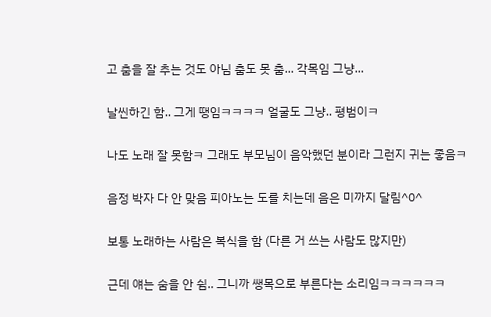고 춤을 잘 추는 것도 아님 춤도 못 춤... 각목임 그냥...

날씬하긴 함.. 그게 땡임ㅋㅋㅋㅋ 얼굴도 그냥.. 평범이ㅋ

나도 노래 잘 못함ㅋ 그래도 부모님이 음악했던 분이라 그런지 귀는 좋음ㅋ

음정 박자 다 안 맞음 피아노는 도를 치는데 음은 미까지 달림^0^

보통 노래하는 사람은 복식을 함 (다른 거 쓰는 사람도 많지만)

근데 얘는 숨을 안 쉼.. 그니까 쌩목으로 부른다는 소리임ㅋㅋㅋㅋㅋㅋ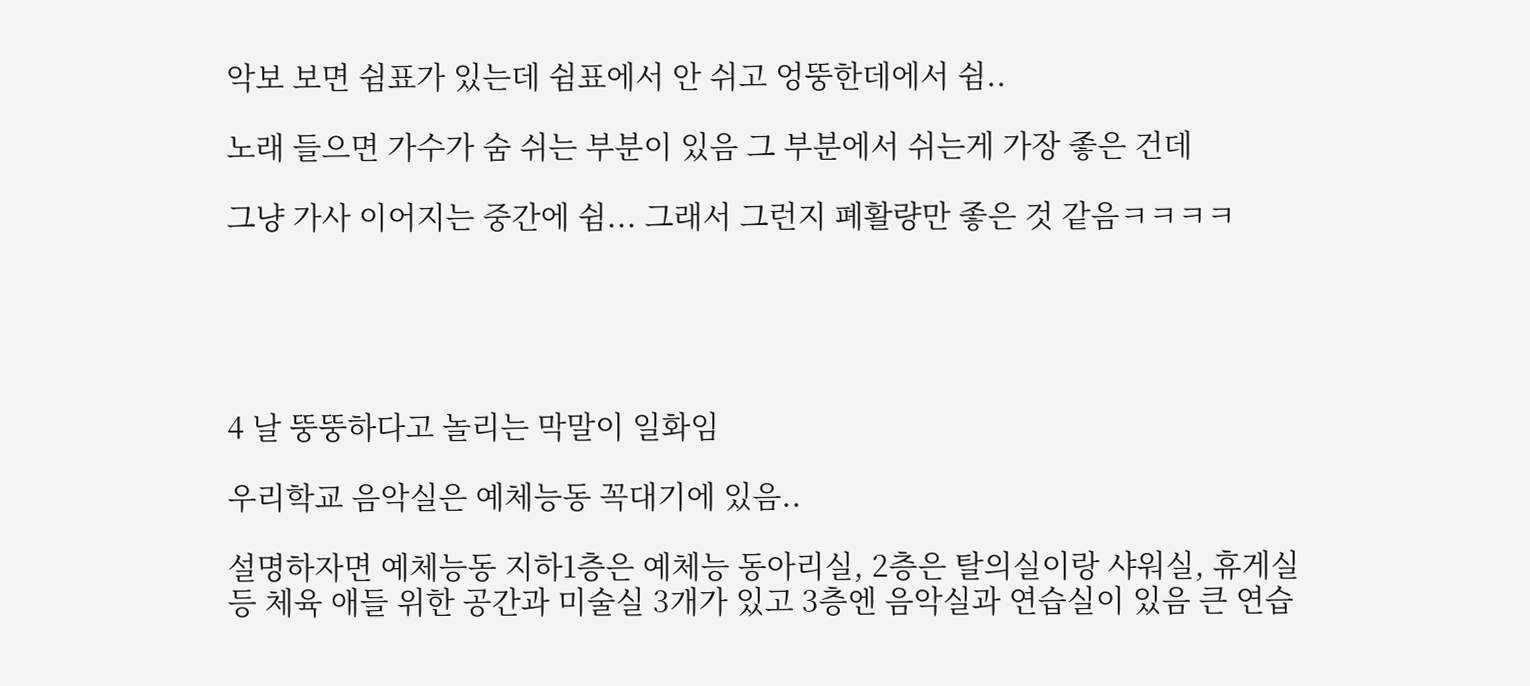악보 보면 쉼표가 있는데 쉼표에서 안 쉬고 엉뚱한데에서 쉼..

노래 들으면 가수가 숨 쉬는 부분이 있음 그 부분에서 쉬는게 가장 좋은 건데

그냥 가사 이어지는 중간에 쉼... 그래서 그런지 폐활량만 좋은 것 같음ㅋㅋㅋㅋ





4 날 뚱뚱하다고 놀리는 막말이 일화임

우리학교 음악실은 예체능동 꼭대기에 있음..

설명하자면 예체능동 지하1층은 예체능 동아리실, 2층은 탈의실이랑 샤워실, 휴게실 등 체육 애들 위한 공간과 미술실 3개가 있고 3층엔 음악실과 연습실이 있음 큰 연습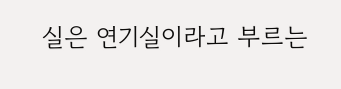실은 연기실이라고 부르는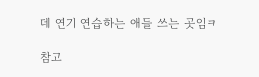데 연기 연습하는 애들 쓰는 곳임ㅋ

참고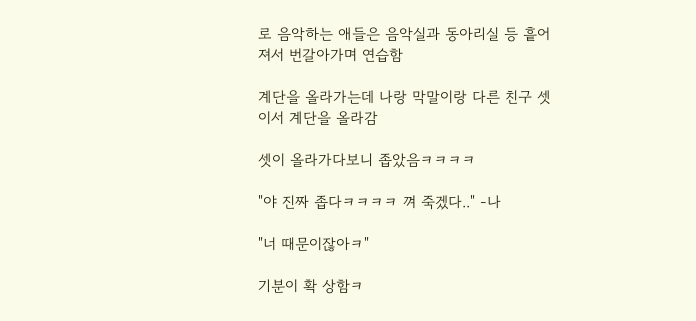로 음악하는 애들은 음악실과 동아리실 등 흩어져서 번갈아가며 연습함

계단을 올라가는데 나랑 막말이랑 다른 친구 셋이서 계단을 올라감

셋이 올라가다보니 좁았음ㅋㅋㅋㅋ

"야 진짜 좁다ㅋㅋㅋㅋ 껴 죽겠다.." -나

"너 때문이잖아ㅋ"

기분이 확 상함ㅋ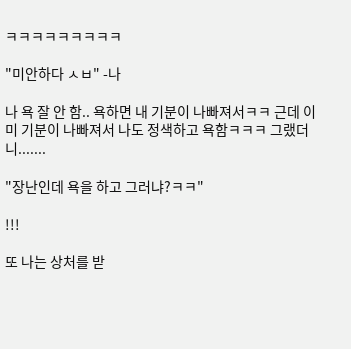ㅋㅋㅋㅋㅋㅋㅋㅋㅋ

"미안하다 ㅅㅂ" -나

나 욕 잘 안 함.. 욕하면 내 기분이 나빠져서ㅋㅋ 근데 이미 기분이 나빠져서 나도 정색하고 욕함ㅋㅋㅋ 그랬더니.......

"장난인데 욕을 하고 그러냐?ㅋㅋ"

!!!

또 나는 상처를 받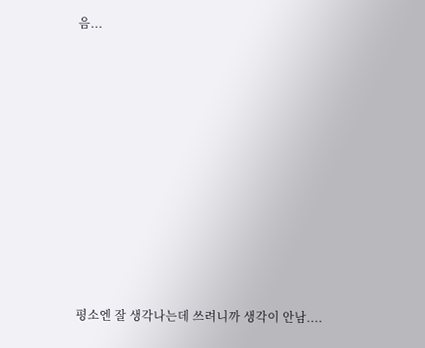음...











평소엔 잘 생각나는데 쓰려니까 생각이 안남....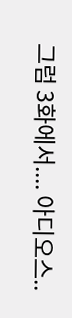그럼 3화에서.... 아디오스..